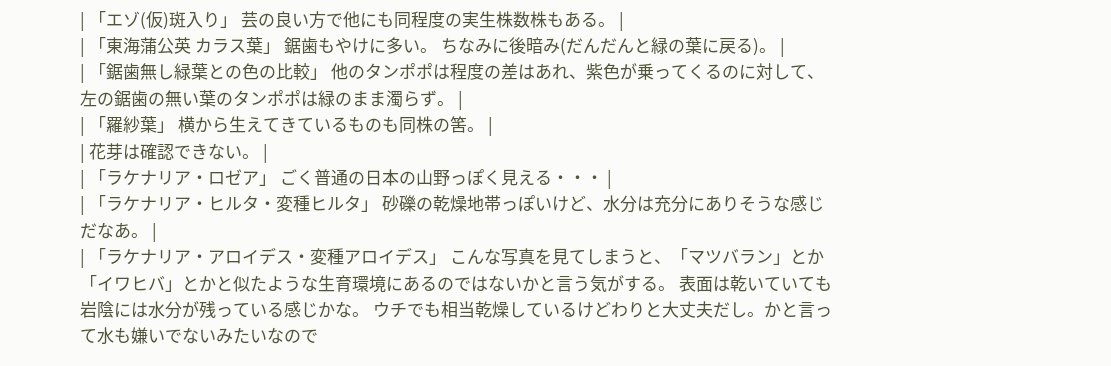| 「エゾ(仮)斑入り」 芸の良い方で他にも同程度の実生株数株もある。 |
| 「東海蒲公英 カラス葉」 鋸歯もやけに多い。 ちなみに後暗み(だんだんと緑の葉に戻る)。 |
| 「鋸歯無し緑葉との色の比較」 他のタンポポは程度の差はあれ、紫色が乗ってくるのに対して、 左の鋸歯の無い葉のタンポポは緑のまま濁らず。 |
| 「羅紗葉」 横から生えてきているものも同株の筈。 |
| 花芽は確認できない。 |
| 「ラケナリア・ロゼア」 ごく普通の日本の山野っぽく見える・・・ |
| 「ラケナリア・ヒルタ・変種ヒルタ」 砂礫の乾燥地帯っぽいけど、水分は充分にありそうな感じだなあ。 |
| 「ラケナリア・アロイデス・変種アロイデス」 こんな写真を見てしまうと、「マツバラン」とか「イワヒバ」とかと似たような生育環境にあるのではないかと言う気がする。 表面は乾いていても岩陰には水分が残っている感じかな。 ウチでも相当乾燥しているけどわりと大丈夫だし。かと言って水も嫌いでないみたいなので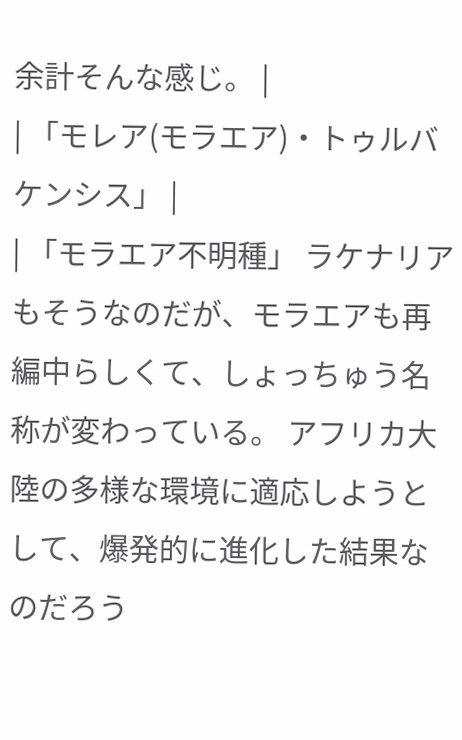余計そんな感じ。 |
| 「モレア(モラエア)・トゥルバケンシス」 |
| 「モラエア不明種」 ラケナリアもそうなのだが、モラエアも再編中らしくて、しょっちゅう名称が変わっている。 アフリカ大陸の多様な環境に適応しようとして、爆発的に進化した結果なのだろう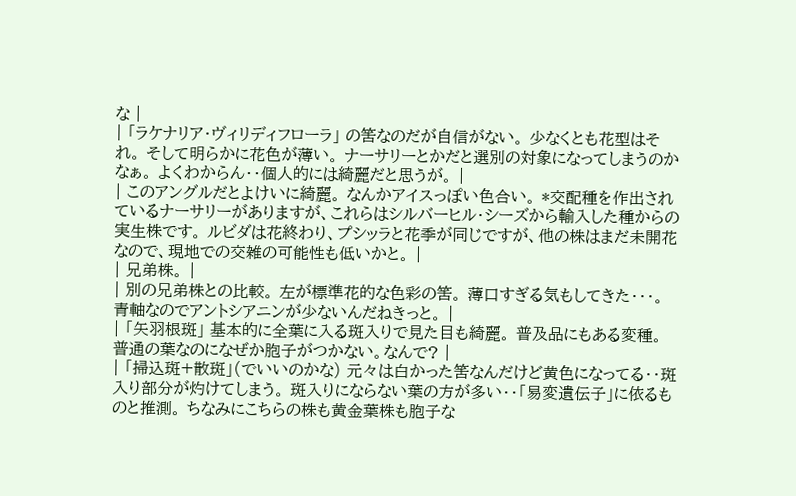な |
| 「ラケナリア・ヴィリディフローラ」 の筈なのだが自信がない。 少なくとも花型はそれ。 そして明らかに花色が薄い。 ナーサリーとかだと選別の対象になってしまうのかなぁ。 よくわからん・・個人的には綺麗だと思うが。 |
| このアングルだとよけいに綺麗。 なんかアイスっぽい色合い。 *交配種を作出されているナーサリーがありますが、これらはシルバーヒル・シーズから輸入した種からの実生株です。 ルビダは花終わり、プシッラと花季が同じですが、他の株はまだ未開花なので、現地での交雑の可能性も低いかと。 |
| 兄弟株。 |
| 別の兄弟株との比較。 左が標準花的な色彩の筈。 薄口すぎる気もしてきた・・・。 青軸なのでアントシアニンが少ないんだねきっと。 |
| 「矢羽根斑」 基本的に全葉に入る斑入りで見た目も綺麗。 普及品にもある変種。 普通の葉なのになぜか胞子がつかない。なんで? |
| 「掃込斑+散斑」(でいいのかな) 元々は白かった筈なんだけど黄色になってる・・斑入り部分が灼けてしまう。 斑入りにならない葉の方が多い・・「易変遺伝子」に依るものと推測。 ちなみにこちらの株も黄金葉株も胞子な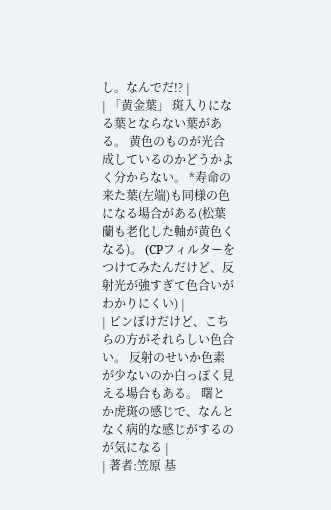し。なんでだ!? |
| 「黄金葉」 斑入りになる葉とならない葉がある。 黄色のものが光合成しているのかどうかよく分からない。 *寿命の来た葉(左端)も同様の色になる場合がある(松葉蘭も老化した軸が黄色くなる)。 (CPフィルターをつけてみたんだけど、反射光が強すぎて色合いがわかりにくい) |
| ピンぼけだけど、こちらの方がそれらしい色合い。 反射のせいか色素が少ないのか白っぽく見える場合もある。 曙とか虎斑の感じで、なんとなく病的な感じがするのが気になる |
| 著者:笠原 基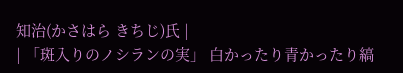知治(かさはら きちじ)氏 |
| 「斑入りのノシランの実」 白かったり青かったり縞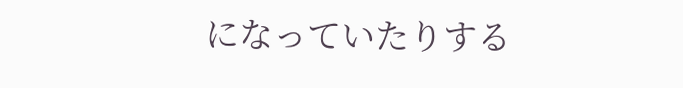になっていたりする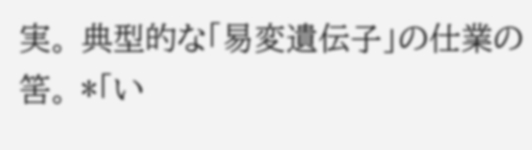実。 典型的な「易変遺伝子」の仕業の筈。 *「い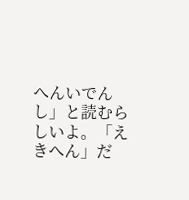へんいでんし」と読むらしいよ。「えきへん」だ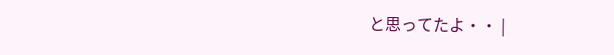と思ってたよ・・ |